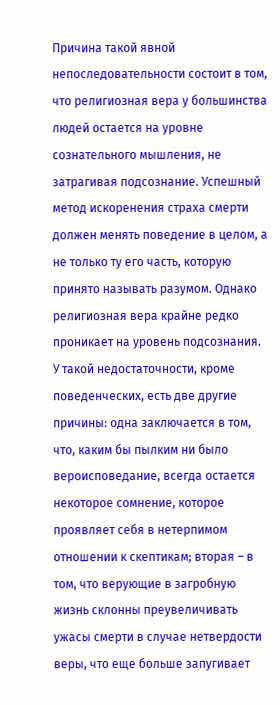Причина такой явной непоследовательности состоит в том, что религиозная вера у большинства людей остается на уровне сознательного мышления, не затрагивая подсознание. Успешный метод искоренения страха смерти должен менять поведение в целом, а не только ту его часть, которую принято называть разумом. Однако религиозная вера крайне редко проникает на уровень подсознания. У такой недостаточности, кроме поведенческих, есть две другие причины: одна заключается в том, что, каким бы пылким ни было вероисповедание, всегда остается некоторое сомнение, которое проявляет себя в нетерпимом отношении к скептикам; вторая – в том, что верующие в загробную жизнь склонны преувеличивать ужасы смерти в случае нетвердости веры, что еще больше запугивает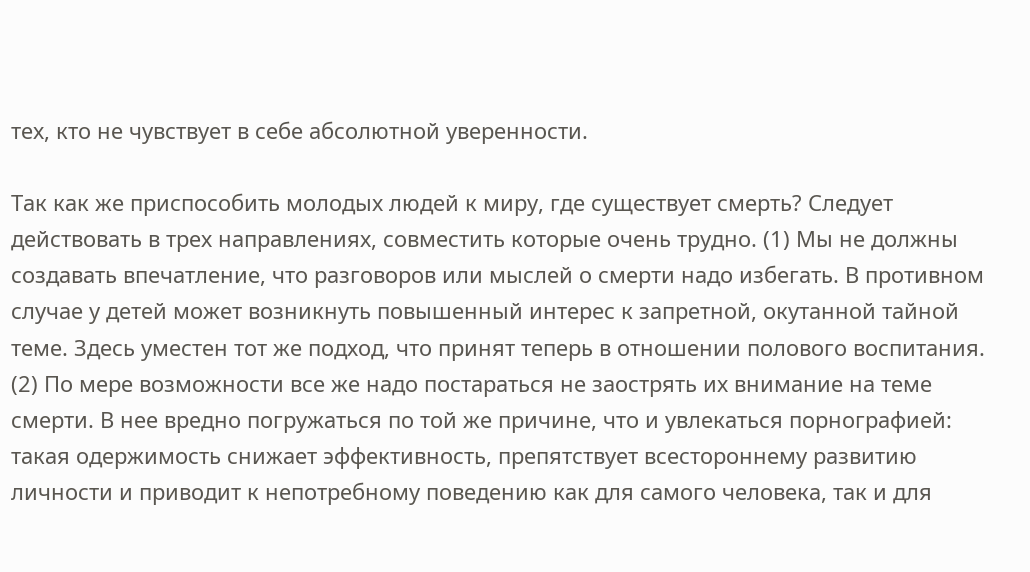тех, кто не чувствует в себе абсолютной уверенности.

Так как же приспособить молодых людей к миру, где существует смерть? Следует действовать в трех направлениях, совместить которые очень трудно. (1) Мы не должны создавать впечатление, что разговоров или мыслей о смерти надо избегать. В противном случае у детей может возникнуть повышенный интерес к запретной, окутанной тайной теме. Здесь уместен тот же подход, что принят теперь в отношении полового воспитания. (2) По мере возможности все же надо постараться не заострять их внимание на теме смерти. В нее вредно погружаться по той же причине, что и увлекаться порнографией: такая одержимость снижает эффективность, препятствует всестороннему развитию личности и приводит к непотребному поведению как для самого человека, так и для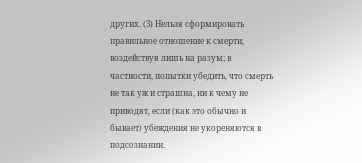других. (3) Нельзя сформировать правильное отношение к смерти, воздействуя лишь на разум; в частности, попытки убедить, что смерть не так уж и страшна, ни к чему не приводят, если (как это обычно и бывает) убеждения не укореняются в подсознании.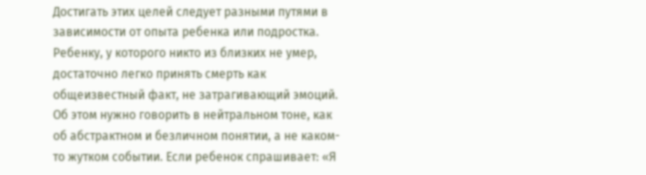Достигать этих целей следует разными путями в зависимости от опыта ребенка или подростка. Ребенку, у которого никто из близких не умер, достаточно легко принять смерть как общеизвестный факт, не затрагивающий эмоций. Об этом нужно говорить в нейтральном тоне, как об абстрактном и безличном понятии, а не каком-то жутком событии. Если ребенок спрашивает: «Я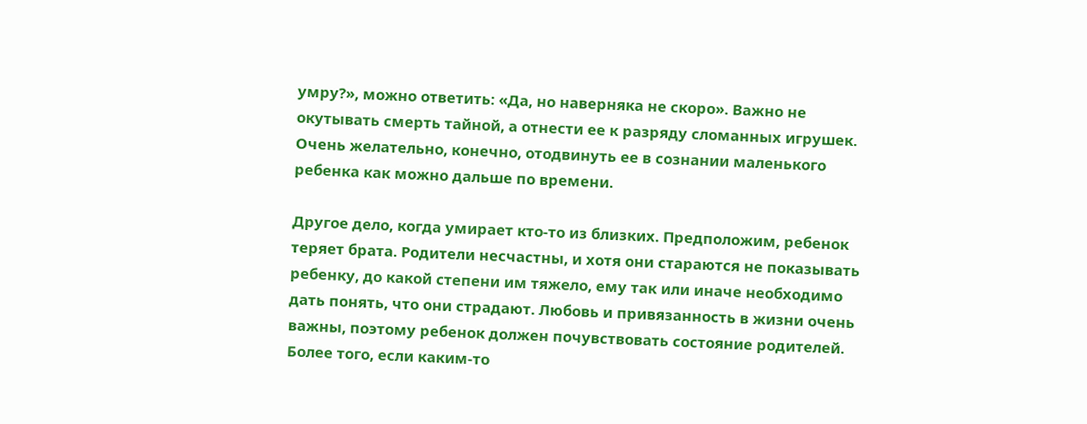умру?», можно ответить: «Да, но наверняка не скоро». Важно не окутывать смерть тайной, а отнести ее к разряду сломанных игрушек. Очень желательно, конечно, отодвинуть ее в сознании маленького ребенка как можно дальше по времени.

Другое дело, когда умирает кто-то из близких. Предположим, ребенок теряет брата. Родители несчастны, и хотя они стараются не показывать ребенку, до какой степени им тяжело, ему так или иначе необходимо дать понять, что они страдают. Любовь и привязанность в жизни очень важны, поэтому ребенок должен почувствовать состояние родителей. Более того, если каким-то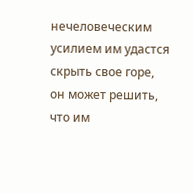нечеловеческим усилием им удастся скрыть свое горе, он может решить, что им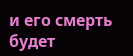и его смерть будет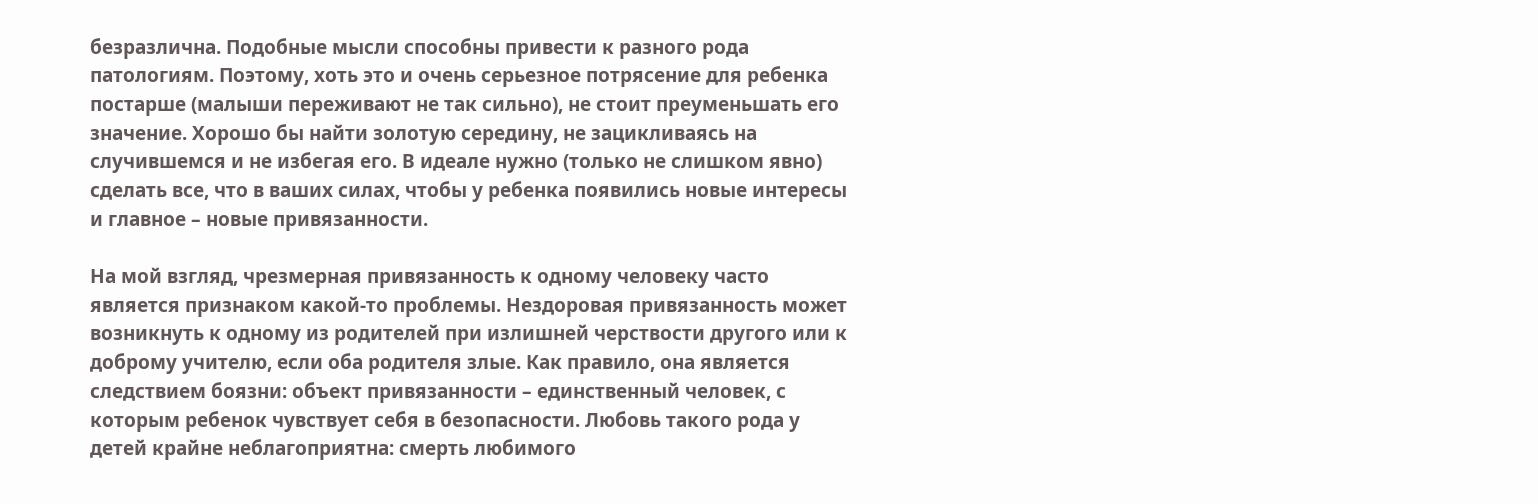безразлична. Подобные мысли способны привести к разного рода патологиям. Поэтому, хоть это и очень серьезное потрясение для ребенка постарше (малыши переживают не так сильно), не стоит преуменьшать его значение. Хорошо бы найти золотую середину, не зацикливаясь на случившемся и не избегая его. В идеале нужно (только не слишком явно) сделать все, что в ваших силах, чтобы у ребенка появились новые интересы и главное – новые привязанности.

На мой взгляд, чрезмерная привязанность к одному человеку часто является признаком какой-то проблемы. Нездоровая привязанность может возникнуть к одному из родителей при излишней черствости другого или к доброму учителю, если оба родителя злые. Как правило, она является следствием боязни: объект привязанности – единственный человек, с которым ребенок чувствует себя в безопасности. Любовь такого рода у детей крайне неблагоприятна: смерть любимого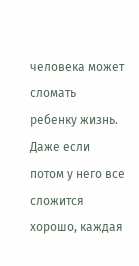человека может сломать ребенку жизнь. Даже если потом у него все сложится хорошо, каждая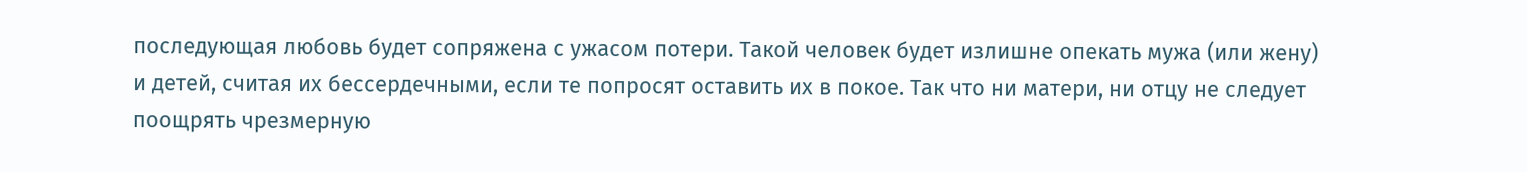последующая любовь будет сопряжена с ужасом потери. Такой человек будет излишне опекать мужа (или жену) и детей, считая их бессердечными, если те попросят оставить их в покое. Так что ни матери, ни отцу не следует поощрять чрезмерную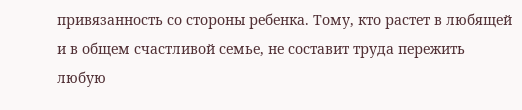привязанность со стороны ребенка. Тому, кто растет в любящей и в общем счастливой семье, не составит труда пережить любую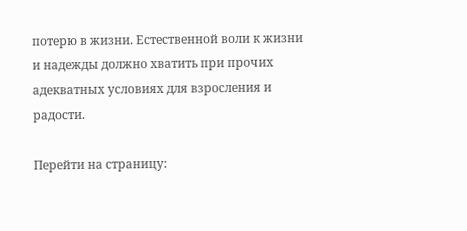потерю в жизни. Естественной воли к жизни и надежды должно хватить при прочих адекватных условиях для взросления и радости.

Перейти на страницу: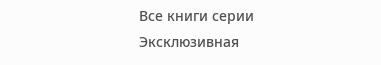Все книги серии Эксклюзивная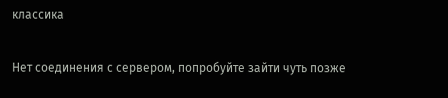классика

Нет соединения с сервером, попробуйте зайти чуть позже